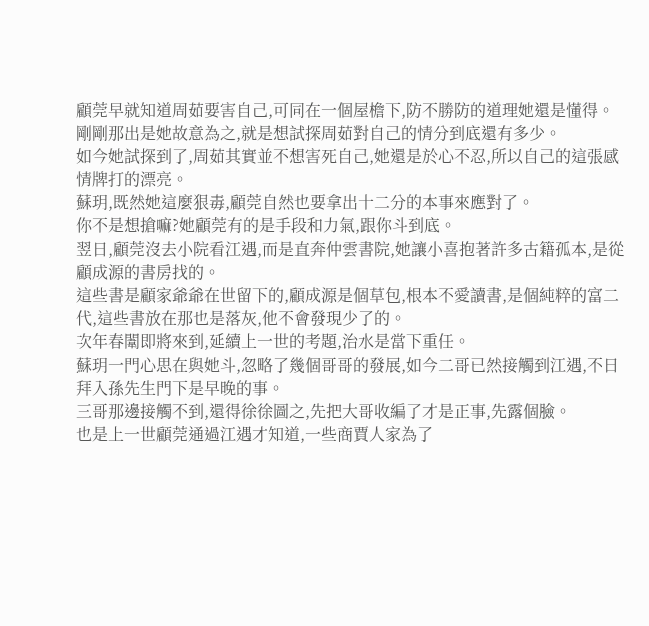顧莞早就知道周茹要害自己,可同在一個屋檐下,防不勝防的道理她還是懂得。
剛剛那出是她故意為之,就是想試探周茹對自己的情分到底還有多少。
如今她試探到了,周茹其實並不想害死自己,她還是於心不忍,所以自己的這張感情牌打的漂亮。
蘇玥,既然她這麼狠毒,顧莞自然也要拿出十二分的本事來應對了。
你不是想搶嘛?她顧莞有的是手段和力氣,跟你斗到底。
翌日,顧莞沒去小院看江遇,而是直奔仲雲書院,她讓小喜抱著許多古籍孤本,是從顧成源的書房找的。
這些書是顧家爺爺在世留下的,顧成源是個草包,根本不愛讀書,是個純粹的富二代,這些書放在那也是落灰,他不會發現少了的。
次年春闈即將來到,延續上一世的考題,治水是當下重任。
蘇玥一門心思在與她斗,忽略了幾個哥哥的發展,如今二哥已然接觸到江遇,不日拜入孫先生門下是早晚的事。
三哥那邊接觸不到,還得徐徐圖之,先把大哥收編了才是正事,先露個臉。
也是上一世顧莞通過江遇才知道,一些商賈人家為了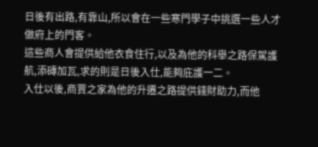日後有出路,有靠山,所以會在一些寒門學子中挑選一些人才做府上的門客。
這些商人會提供給他衣食住行,以及為他的科舉之路保駕護航,添磚加瓦,求的則是日後入仕,能夠庇護一二。
入仕以後,商賈之家為他的升遷之路提供錢財助力,而他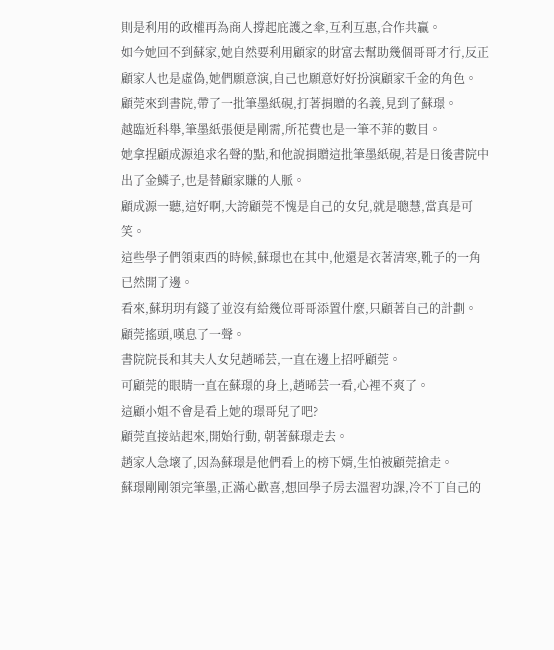則是利用的政權再為商人撐起庇護之傘,互利互惠,合作共贏。
如今她回不到蘇家,她自然要利用顧家的財富去幫助幾個哥哥才行,反正顧家人也是虛偽,她們願意演,自己也願意好好扮演顧家千金的角色。
顧莞來到書院,帶了一批筆墨紙硯,打著捐贈的名義,見到了蘇璟。
越臨近科舉,筆墨紙張便是剛需,所花費也是一筆不菲的數目。
她拿捏顧成源追求名聲的點,和他說捐贈這批筆墨紙硯,若是日後書院中出了金鱗子,也是替顧家賺的人脈。
顧成源一聽,這好啊,大誇顧莞不愧是自己的女兒,就是聰慧,當真是可笑。
這些學子們領東西的時候,蘇璟也在其中,他還是衣著清寒,靴子的一角已然開了邊。
看來,蘇玥玥有錢了並沒有給幾位哥哥添置什麼,只顧著自己的計劃。
顧莞搖頭,嘆息了一聲。
書院院長和其夫人女兒趙晞芸,一直在邊上招呼顧莞。
可顧莞的眼睛一直在蘇璟的身上,趙晞芸一看,心裡不爽了。
這顧小姐不會是看上她的璟哥兒了吧?
顧莞直接站起來,開始行動, 朝著蘇璟走去。
趙家人急壞了,因為蘇璟是他們看上的榜下婿,生怕被顧莞搶走。
蘇璟剛剛領完筆墨,正滿心歡喜,想回學子房去溫習功課,冷不丁自己的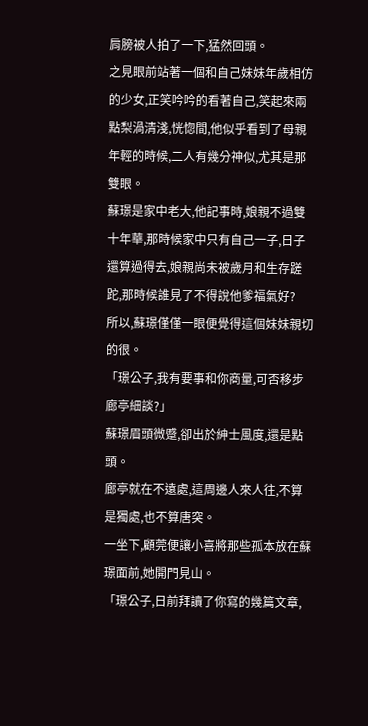肩膀被人拍了一下,猛然回頭。
之見眼前站著一個和自己妹妹年歲相仿的少女,正笑吟吟的看著自己,笑起來兩點梨渦清淺,恍惚間,他似乎看到了母親年輕的時候,二人有幾分神似,尤其是那雙眼。
蘇璟是家中老大,他記事時,娘親不過雙十年華,那時候家中只有自己一子,日子還算過得去,娘親尚未被歲月和生存蹉跎,那時候誰見了不得說他爹福氣好?
所以,蘇璟僅僅一眼便覺得這個妹妹親切的很。
「璟公子,我有要事和你商量,可否移步廊亭細談?」
蘇璟眉頭微蹙,卻出於紳士風度,還是點頭。
廊亭就在不遠處,這周邊人來人往,不算是獨處,也不算唐突。
一坐下,顧莞便讓小喜將那些孤本放在蘇璟面前,她開門見山。
「璟公子,日前拜讀了你寫的幾篇文章,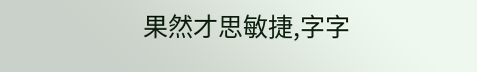果然才思敏捷,字字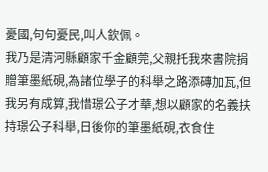憂國,句句憂民,叫人欽佩。
我乃是清河縣顧家千金顧莞,父親托我來書院捐贈筆墨紙硯,為諸位學子的科舉之路添磚加瓦,但我另有成算,我惜璟公子才華,想以顧家的名義扶持璟公子科舉,日後你的筆墨紙硯,衣食住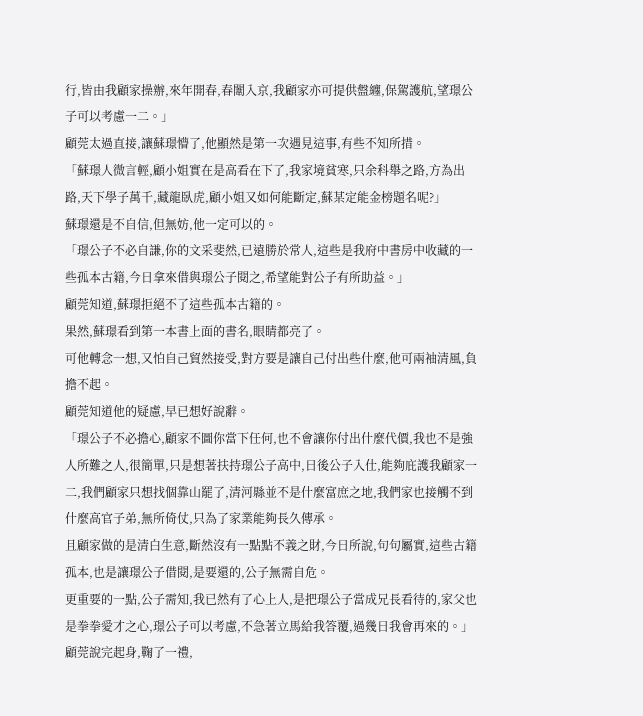行,皆由我顧家操辦,來年開春,春闈入京,我顧家亦可提供盤纏,保駕護航,望璟公子可以考慮一二。」
顧莞太過直接,讓蘇璟懵了,他顯然是第一次遇見這事,有些不知所措。
「蘇璟人微言輕,顧小姐實在是高看在下了,我家境貧寒,只余科舉之路,方為出路,天下學子萬千,藏龍臥虎,顧小姐又如何能斷定,蘇某定能金榜題名呢?」
蘇璟還是不自信,但無妨,他一定可以的。
「璟公子不必自謙,你的文采斐然,已遠勝於常人,這些是我府中書房中收藏的一些孤本古籍,今日拿來借與璟公子閱之,希望能對公子有所助益。」
顧莞知道,蘇璟拒絕不了這些孤本古籍的。
果然,蘇璟看到第一本書上面的書名,眼睛都亮了。
可他轉念一想,又怕自己貿然接受,對方要是讓自己付出些什麼,他可兩袖清風,負擔不起。
顧莞知道他的疑慮,早已想好說辭。
「璟公子不必擔心,顧家不圖你當下任何,也不會讓你付出什麼代價,我也不是強人所難之人,很簡單,只是想著扶持璟公子高中,日後公子入仕,能夠庇護我顧家一二,我們顧家只想找個靠山罷了,清河縣並不是什麼富庶之地,我們家也接觸不到什麼高官子弟,無所倚仗,只為了家業能夠長久傳承。
且顧家做的是清白生意,斷然沒有一點點不義之財,今日所說,句句屬實,這些古籍孤本,也是讓璟公子借閱,是要還的,公子無需自危。
更重要的一點,公子需知,我已然有了心上人,是把璟公子當成兄長看待的,家父也是拳拳愛才之心,璟公子可以考慮,不急著立馬給我答覆,過幾日我會再來的。」
顧莞說完起身,鞠了一禮,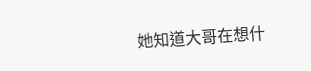她知道大哥在想什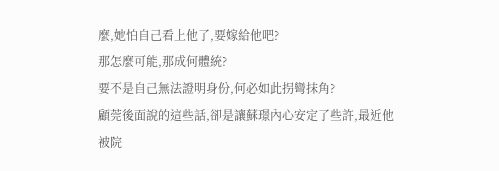麼,她怕自己看上他了,要嫁給他吧?
那怎麼可能,那成何體統?
要不是自己無法證明身份,何必如此拐彎抹角?
顧莞後面說的這些話,卻是讓蘇璟內心安定了些許,最近他被院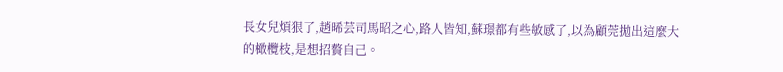長女兒煩狠了,趙晞芸司馬昭之心,路人皆知,蘇璟都有些敏感了,以為顧莞拋出這麼大的橄欖枝,是想招贅自己。